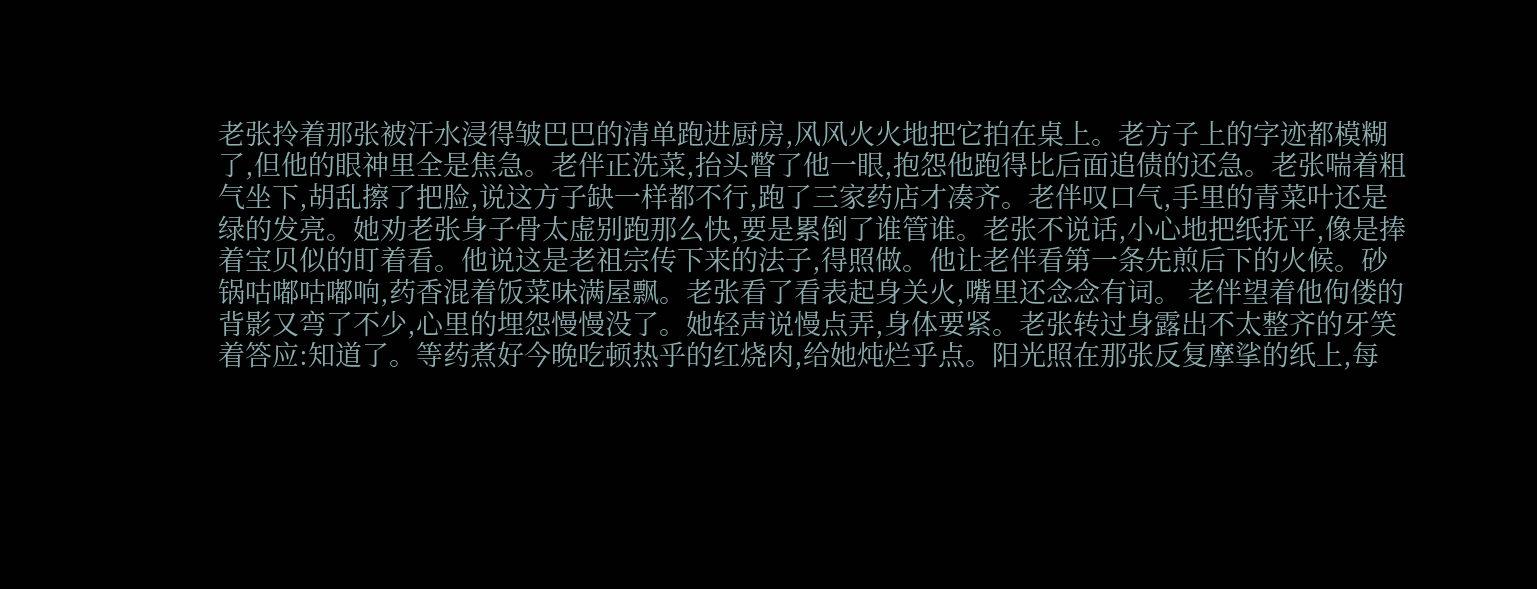老张拎着那张被汗水浸得皱巴巴的清单跑进厨房,风风火火地把它拍在桌上。老方子上的字迹都模糊了,但他的眼神里全是焦急。老伴正洗菜,抬头瞥了他一眼,抱怨他跑得比后面追债的还急。老张喘着粗气坐下,胡乱擦了把脸,说这方子缺一样都不行,跑了三家药店才凑齐。老伴叹口气,手里的青菜叶还是绿的发亮。她劝老张身子骨太虚别跑那么快,要是累倒了谁管谁。老张不说话,小心地把纸抚平,像是捧着宝贝似的盯着看。他说这是老祖宗传下来的法子,得照做。他让老伴看第一条先煎后下的火候。砂锅咕嘟咕嘟响,药香混着饭菜味满屋飘。老张看了看表起身关火,嘴里还念念有词。 老伴望着他佝偻的背影又弯了不少,心里的埋怨慢慢没了。她轻声说慢点弄,身体要紧。老张转过身露出不太整齐的牙笑着答应:知道了。等药煮好今晚吃顿热乎的红烧肉,给她炖烂乎点。阳光照在那张反复摩挲的纸上,每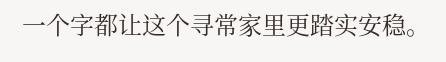一个字都让这个寻常家里更踏实安稳。